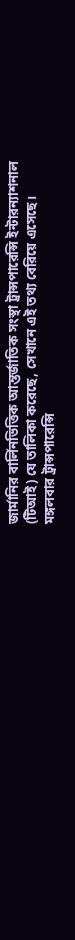জার্মানির বার্লিনভিত্তিক আন্তর্জাতিক সংস্থা ট্রান্সপারেন্সি ইন্টারন্যাশনাল (টিআই) যে তালিকা করেছে, সেখানে এই তথ্য বেরিয়ে এসেছে।
মঙ্গলবার ট্রান্সপারেন্সি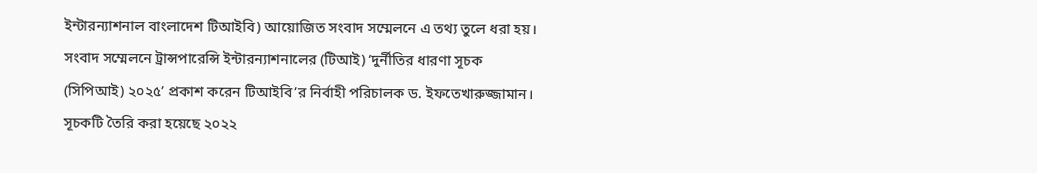ইন্টারন্যাশনাল বাংলাদেশ টিআইবি) আয়োজিত সংবাদ সম্মেলনে এ তথ্য তুলে ধরা হয়।
সংবাদ সম্মেলনে ট্রান্সপারেন্সি ইন্টারন্যাশনালের (টিআই) ‘দুর্নীতির ধারণা সূচক (সিপিআই) ২০২৫’ প্রকাশ করেন টিআইবি’র নির্বাহী পরিচালক ড. ইফতেখারুজ্জামান।
সূচকটি তৈরি করা হয়েছে ২০২২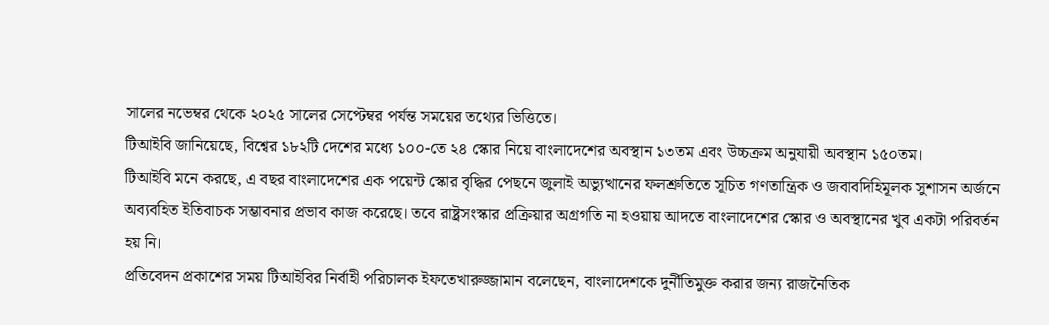সালের নভেম্বর থেকে ২০২৫ সালের সেপ্টেম্বর পর্যন্ত সময়ের তথ্যের ভিত্তিতে।
টিআইবি জানিয়েছে, বিশ্বের ১৮২টি দেশের মধ্যে ১০০-তে ২৪ স্কোর নিয়ে বাংলাদেশের অবস্থান ১৩তম এবং উচ্চক্রম অনুযায়ী অবস্থান ১৫০তম।
টিআইবি মনে করছে, এ বছর বাংলাদেশের এক পয়েন্ট স্কোর বৃদ্ধির পেছনে জুলাই অভ্যুত্থানের ফলশ্রুতিতে সূচিত গণতান্ত্রিক ও জবাবদিহিমূলক সুশাসন অর্জনে অব্যবহিত ইতিবাচক সম্ভাবনার প্রভাব কাজ করেছে। তবে রাষ্ট্রসংস্কার প্রক্রিয়ার অগ্রগতি না হওয়ায় আদতে বাংলাদেশের স্কোর ও অবস্থানের খুব একটা পরিবর্তন হয় নি।
প্রতিবেদন প্রকাশের সময় টিআইবির নির্বাহী পরিচালক ইফতেখারুজ্জামান বলেছেন, বাংলাদেশকে দুর্নীতিমুক্ত করার জন্য রাজনৈতিক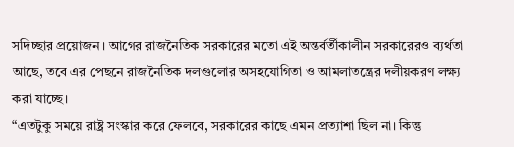সদিচ্ছার প্রয়োজন। আগের রাজনৈতিক সরকারের মতো এই অন্তর্বর্তীকালীন সরকারেরও ব্যর্থতা আছে, তবে এর পেছনে রাজনৈতিক দলগুলোর অসহযোগিতা ও আমলাতন্ত্রের দলীয়করণ লক্ষ্য করা যাচ্ছে।
“এতটুকু সময়ে রাষ্ট্র সংস্কার করে ফেলবে, সরকারের কাছে এমন প্রত্যাশা ছিল না। কিন্তু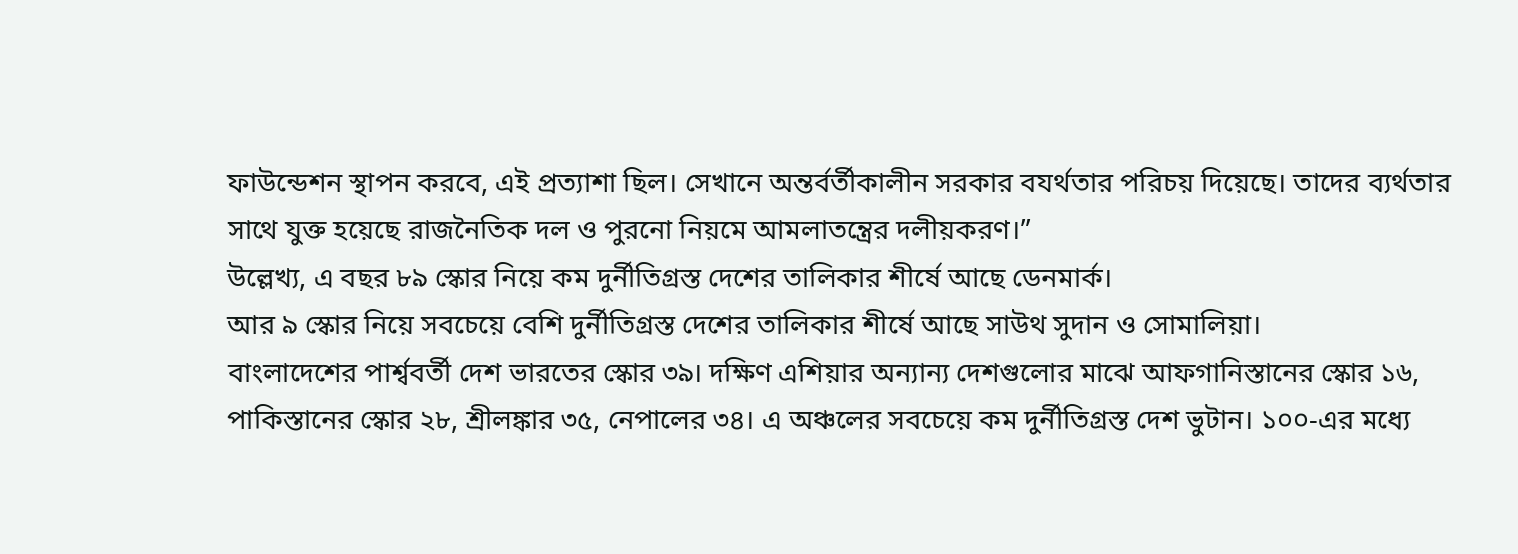ফাউন্ডেশন স্থাপন করবে, এই প্রত্যাশা ছিল। সেখানে অন্তর্বর্তীকালীন সরকার বযর্থতার পরিচয় দিয়েছে। তাদের ব্যর্থতার সাথে যুক্ত হয়েছে রাজনৈতিক দল ও পুরনো নিয়মে আমলাতন্ত্রের দলীয়করণ।”
উল্লেখ্য, এ বছর ৮৯ স্কোর নিয়ে কম দুর্নীতিগ্রস্ত দেশের তালিকার শীর্ষে আছে ডেনমার্ক।
আর ৯ স্কোর নিয়ে সবচেয়ে বেশি দুর্নীতিগ্রস্ত দেশের তালিকার শীর্ষে আছে সাউথ সুদান ও সোমালিয়া।
বাংলাদেশের পার্শ্ববর্তী দেশ ভারতের স্কোর ৩৯। দক্ষিণ এশিয়ার অন্যান্য দেশগুলোর মাঝে আফগানিস্তানের স্কোর ১৬, পাকিস্তানের স্কোর ২৮, শ্রীলঙ্কার ৩৫, নেপালের ৩৪। এ অঞ্চলের সবচেয়ে কম দুর্নীতিগ্রস্ত দেশ ভুটান। ১০০-এর মধ্যে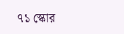৭১ স্কোর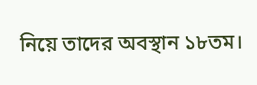নিয়ে তাদের অবস্থান ১৮তম।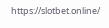https://slotbet.online/